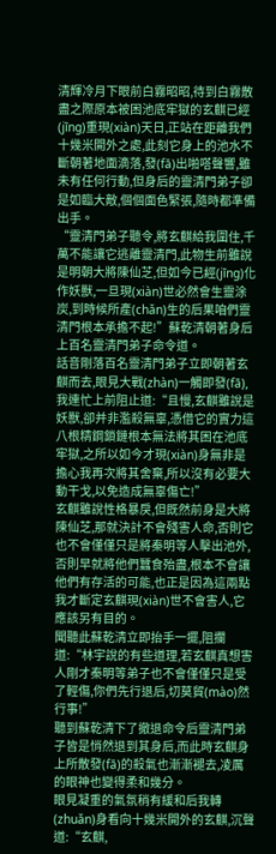清輝冷月下眼前白霧昭昭,待到白霧散盡之際原本被困池底牢獄的玄麒已經(jīng)重現(xiàn)天日,正站在距離我們十幾米開外之處,此刻它身上的池水不斷朝著地面滴落,發(fā)出啪嗒聲響,雖未有任何行動,但身后的靈清門弟子卻是如臨大敵,個個面色緊張,隨時都準備出手。
“靈清門弟子聽令,將玄麒給我圍住,千萬不能讓它逃離靈清門,此物生前雖說是明朝大將陳仙芝,但如今已經(jīng)化作妖獸,一旦現(xiàn)世必然會生靈涂炭,到時候所產(chǎn)生的后果咱們靈清門根本承擔不起!”蘇乾清朝著身后上百名靈清門弟子命令道。
話音剛落百名靈清門弟子立即朝著玄麒而去,眼見大戰(zhàn)一觸即發(fā),我連忙上前阻止道:“且慢,玄麒雖說是妖獸,卻并非濫殺無辜,憑借它的實力這八根精鋼鎖鏈根本無法將其困在池底牢獄,之所以如今才現(xiàn)身無非是擔心我再次將其舍棄,所以沒有必要大動干戈,以免造成無辜傷亡!”
玄麒雖說性格暴戾,但既然前身是大將陳仙芝,那就決計不會殘害人命,否則它也不會僅僅只是將秦明等人擊出池外,否則早就將他們蠶食殆盡,根本不會讓他們有存活的可能,也正是因為這兩點我才斷定玄麒現(xiàn)世不會害人,它應該另有目的。
聞聽此蘇乾清立即抬手一擺,阻攔道:“林宇說的有些道理,若玄麒真想害人剛才秦明等弟子也不會僅僅只是受了輕傷,你們先行退后,切莫貿(mào)然行事!”
聽到蘇乾清下了撤退命令后靈清門弟子皆是悄然退到其身后,而此時玄麒身上所散發(fā)的殺氣也漸漸褪去,凌厲的眼神也變得柔和幾分。
眼見凝重的氣氛稍有緩和后我轉(zhuǎn)身看向十幾米開外的玄麒,沉聲道:“玄麒,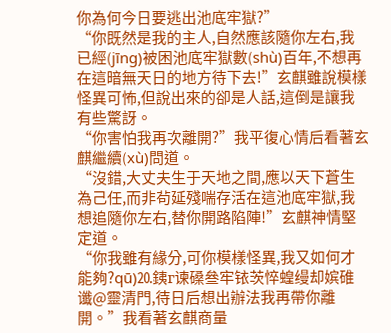你為何今日要逃出池底牢獄?”
“你既然是我的主人,自然應該隨你左右,我已經(jīng)被困池底牢獄數(shù)百年,不想再在這暗無天日的地方待下去!”玄麒雖說模樣怪異可怖,但說出來的卻是人話,這倒是讓我有些驚訝。
“你害怕我再次離開?”我平復心情后看著玄麒繼續(xù)問道。
“沒錯,大丈夫生于天地之間,應以天下蒼生為己任,而非茍延殘喘存活在這池底牢獄,我想追隨你左右,替你開路陷陣!”玄麒神情堅定道。
“你我雖有緣分,可你模樣怪異,我又如何才能夠?qū)⒛銕г谏磉叄牢铱茨悴蝗缦却嫔碓谶@靈清門,待日后想出辦法我再帶你離開。”我看著玄麒商量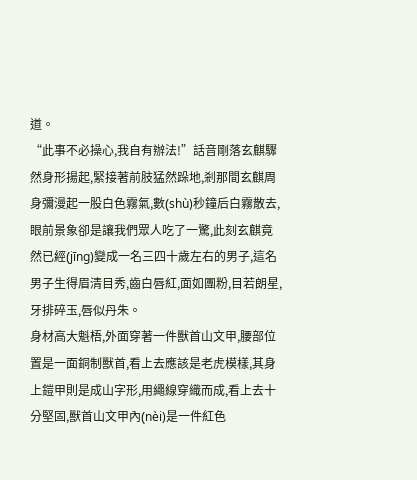道。
“此事不必操心,我自有辦法!”話音剛落玄麒驟然身形揚起,緊接著前肢猛然跺地,剎那間玄麒周身彌漫起一股白色霧氣,數(shù)秒鐘后白霧散去,眼前景象卻是讓我們眾人吃了一驚,此刻玄麒竟然已經(jīng)變成一名三四十歲左右的男子,這名男子生得眉清目秀,齒白唇紅,面如團粉,目若朗星,牙排碎玉,唇似丹朱。
身材高大魁梧,外面穿著一件獸首山文甲,腰部位置是一面銅制獸首,看上去應該是老虎模樣,其身上鎧甲則是成山字形,用繩線穿織而成,看上去十分堅固,獸首山文甲內(nèi)是一件紅色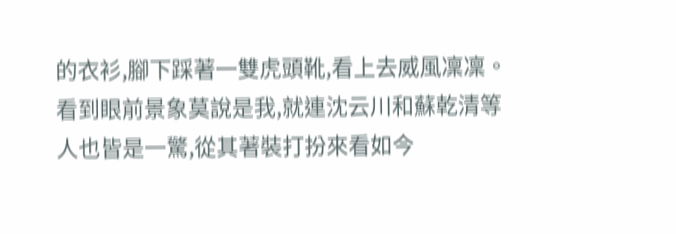的衣衫,腳下踩著一雙虎頭靴,看上去威風凜凜。
看到眼前景象莫說是我,就連沈云川和蘇乾清等人也皆是一驚,從其著裝打扮來看如今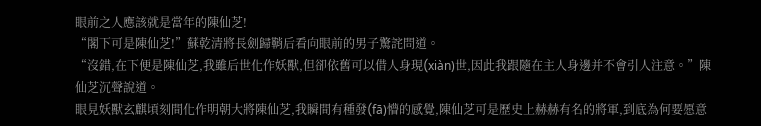眼前之人應該就是當年的陳仙芝!
“閣下可是陳仙芝!”蘇乾清將長劍歸鞘后看向眼前的男子驚詫問道。
“沒錯,在下便是陳仙芝,我雖后世化作妖獸,但卻依舊可以借人身現(xiàn)世,因此我跟隨在主人身邊并不會引人注意。”陳仙芝沉聲說道。
眼見妖獸玄麒頃刻間化作明朝大將陳仙芝,我瞬間有種發(fā)懵的感覺,陳仙芝可是歷史上赫赫有名的將軍,到底為何要愿意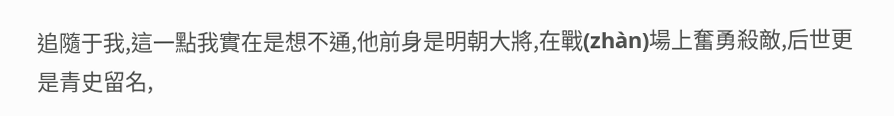追隨于我,這一點我實在是想不通,他前身是明朝大將,在戰(zhàn)場上奮勇殺敵,后世更是青史留名,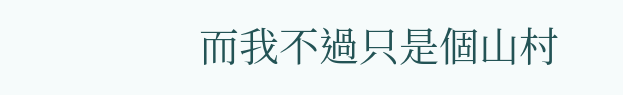而我不過只是個山村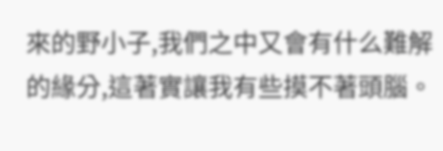來的野小子,我們之中又會有什么難解的緣分,這著實讓我有些摸不著頭腦。